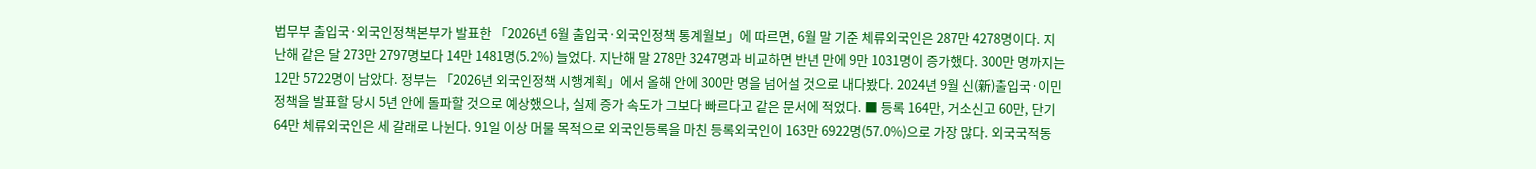법무부 출입국·외국인정책본부가 발표한 「2026년 6월 출입국·외국인정책 통계월보」에 따르면, 6월 말 기준 체류외국인은 287만 4278명이다. 지난해 같은 달 273만 2797명보다 14만 1481명(5.2%) 늘었다. 지난해 말 278만 3247명과 비교하면 반년 만에 9만 1031명이 증가했다. 300만 명까지는 12만 5722명이 남았다. 정부는 「2026년 외국인정책 시행계획」에서 올해 안에 300만 명을 넘어설 것으로 내다봤다. 2024년 9월 신(新)출입국·이민정책을 발표할 당시 5년 안에 돌파할 것으로 예상했으나, 실제 증가 속도가 그보다 빠르다고 같은 문서에 적었다. ■ 등록 164만, 거소신고 60만, 단기 64만 체류외국인은 세 갈래로 나뉜다. 91일 이상 머물 목적으로 외국인등록을 마친 등록외국인이 163만 6922명(57.0%)으로 가장 많다. 외국국적동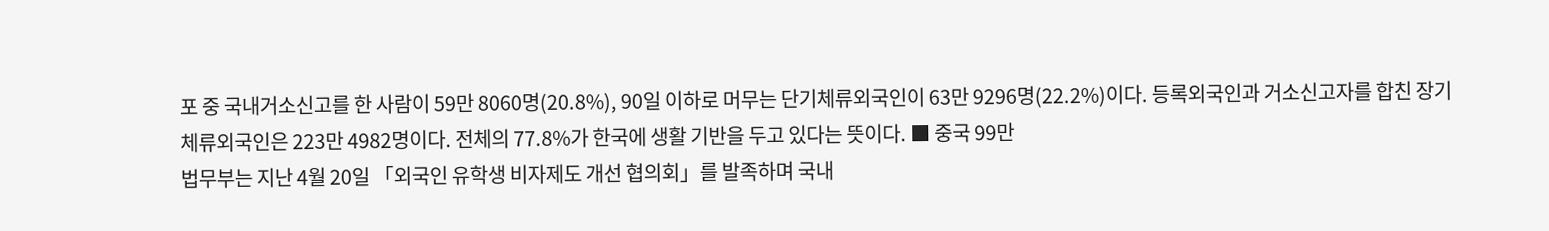포 중 국내거소신고를 한 사람이 59만 8060명(20.8%), 90일 이하로 머무는 단기체류외국인이 63만 9296명(22.2%)이다. 등록외국인과 거소신고자를 합친 장기체류외국인은 223만 4982명이다. 전체의 77.8%가 한국에 생활 기반을 두고 있다는 뜻이다. ■ 중국 99만
법무부는 지난 4월 20일 「외국인 유학생 비자제도 개선 협의회」를 발족하며 국내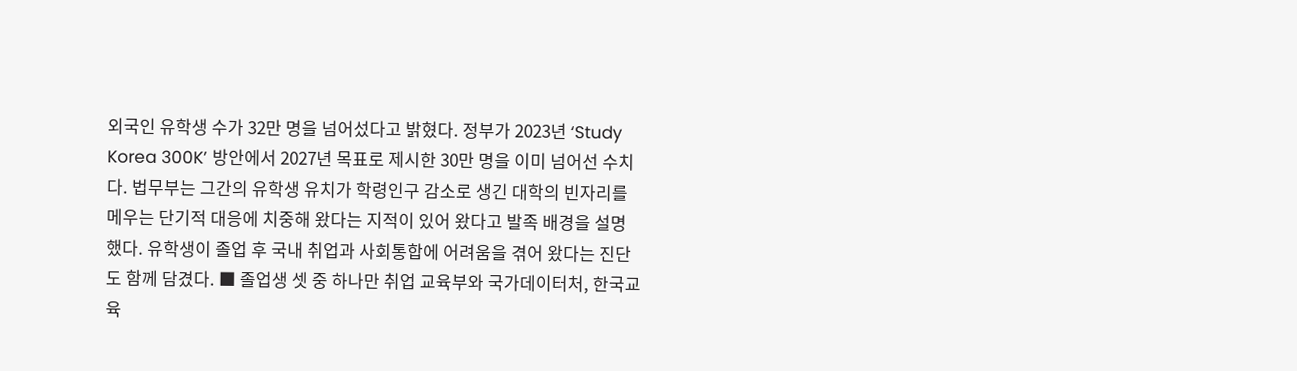외국인 유학생 수가 32만 명을 넘어섰다고 밝혔다. 정부가 2023년 ‘Study Korea 300K’ 방안에서 2027년 목표로 제시한 30만 명을 이미 넘어선 수치다. 법무부는 그간의 유학생 유치가 학령인구 감소로 생긴 대학의 빈자리를 메우는 단기적 대응에 치중해 왔다는 지적이 있어 왔다고 발족 배경을 설명했다. 유학생이 졸업 후 국내 취업과 사회통합에 어려움을 겪어 왔다는 진단도 함께 담겼다. ■ 졸업생 셋 중 하나만 취업 교육부와 국가데이터처, 한국교육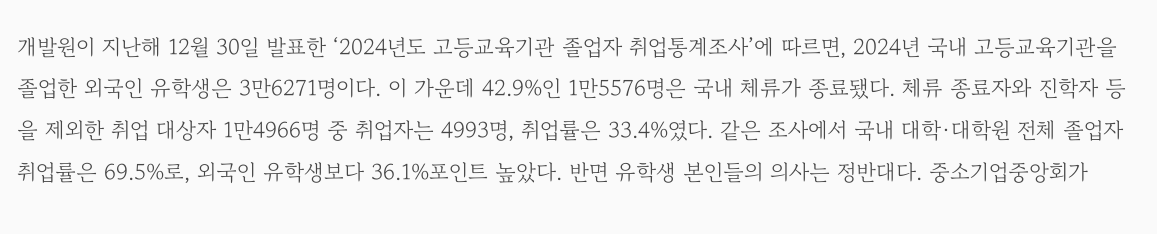개발원이 지난해 12월 30일 발표한 ‘2024년도 고등교육기관 졸업자 취업통계조사’에 따르면, 2024년 국내 고등교육기관을 졸업한 외국인 유학생은 3만6271명이다. 이 가운데 42.9%인 1만5576명은 국내 체류가 종료됐다. 체류 종료자와 진학자 등을 제외한 취업 대상자 1만4966명 중 취업자는 4993명, 취업률은 33.4%였다. 같은 조사에서 국내 대학·대학원 전체 졸업자 취업률은 69.5%로, 외국인 유학생보다 36.1%포인트 높았다. 반면 유학생 본인들의 의사는 정반대다. 중소기업중앙회가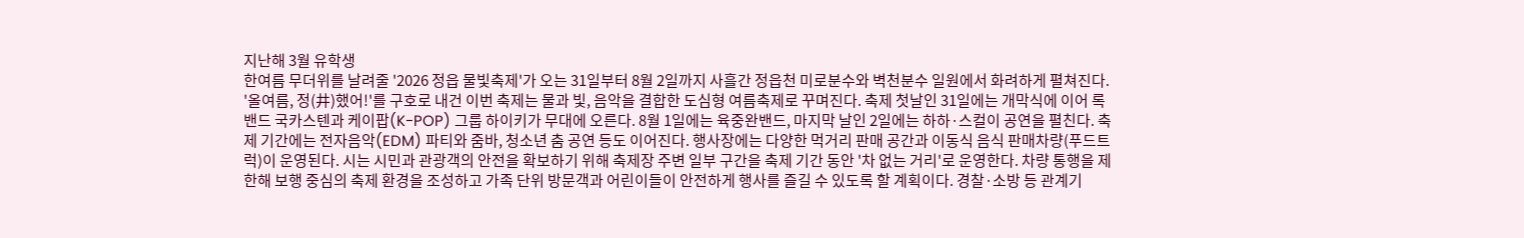지난해 3월 유학생
한여름 무더위를 날려줄 '2026 정읍 물빛축제'가 오는 31일부터 8월 2일까지 사흘간 정읍천 미로분수와 벽천분수 일원에서 화려하게 펼쳐진다. '올여름, 정(井)했어!'를 구호로 내건 이번 축제는 물과 빛, 음악을 결합한 도심형 여름축제로 꾸며진다. 축제 첫날인 31일에는 개막식에 이어 록밴드 국카스텐과 케이팝(K-POP) 그룹 하이키가 무대에 오른다. 8월 1일에는 육중완밴드, 마지막 날인 2일에는 하하·스컬이 공연을 펼친다. 축제 기간에는 전자음악(EDM) 파티와 줌바, 청소년 춤 공연 등도 이어진다. 행사장에는 다양한 먹거리 판매 공간과 이동식 음식 판매차량(푸드트럭)이 운영된다. 시는 시민과 관광객의 안전을 확보하기 위해 축제장 주변 일부 구간을 축제 기간 동안 '차 없는 거리'로 운영한다. 차량 통행을 제한해 보행 중심의 축제 환경을 조성하고 가족 단위 방문객과 어린이들이 안전하게 행사를 즐길 수 있도록 할 계획이다. 경찰·소방 등 관계기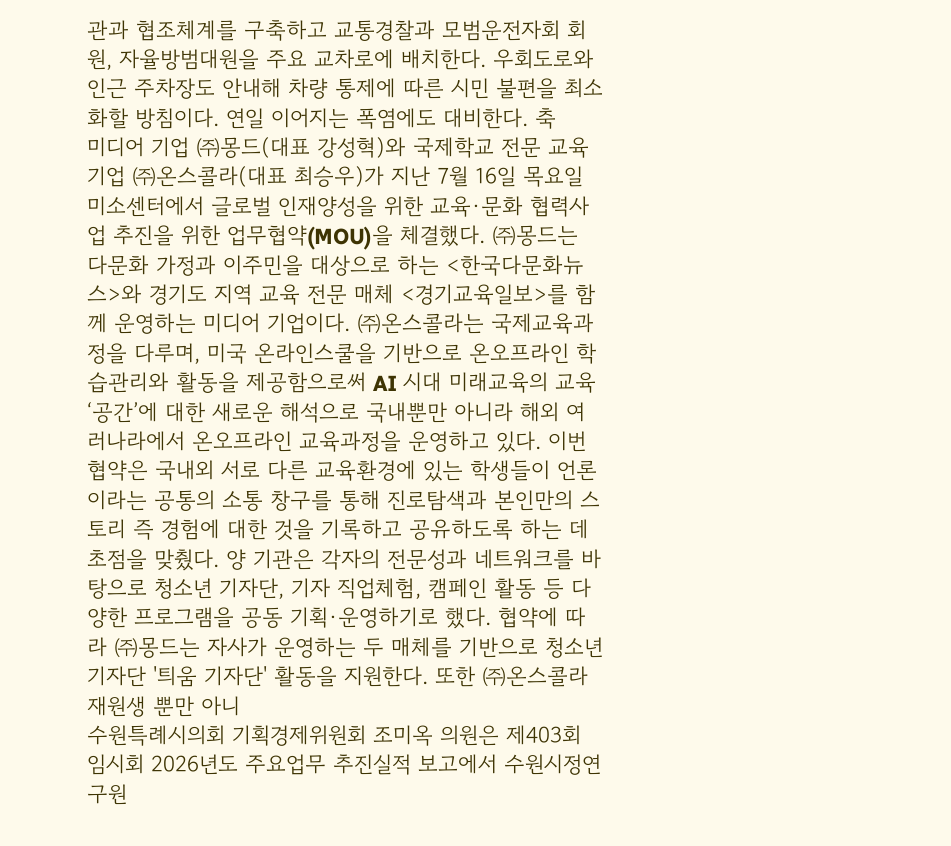관과 협조체계를 구축하고 교통경찰과 모범운전자회 회원, 자율방범대원을 주요 교차로에 배치한다. 우회도로와 인근 주차장도 안내해 차량 통제에 따른 시민 불편을 최소화할 방침이다. 연일 이어지는 폭염에도 대비한다. 축
미디어 기업 ㈜몽드(대표 강성혁)와 국제학교 전문 교육기업 ㈜온스콜라(대표 최승우)가 지난 7월 16일 목요일 미소센터에서 글로벌 인재양성을 위한 교육·문화 협력사업 추진을 위한 업무협약(MOU)을 체결했다. ㈜몽드는 다문화 가정과 이주민을 대상으로 하는 <한국다문화뉴스>와 경기도 지역 교육 전문 매체 <경기교육일보>를 함께 운영하는 미디어 기업이다. ㈜온스콜라는 국제교육과정을 다루며, 미국 온라인스쿨을 기반으로 온오프라인 학습관리와 활동을 제공함으로써 AI 시대 미래교육의 교육 ‘공간’에 대한 새로운 해석으로 국내뿐만 아니라 해외 여러나라에서 온오프라인 교육과정을 운영하고 있다. 이번 협약은 국내외 서로 다른 교육환경에 있는 학생들이 언론이라는 공통의 소통 창구를 통해 진로탐색과 본인만의 스토리 즉 경험에 대한 것을 기록하고 공유하도록 하는 데 초점을 맞췄다. 양 기관은 각자의 전문성과 네트워크를 바탕으로 청소년 기자단, 기자 직업체험, 캠페인 활동 등 다양한 프로그램을 공동 기획·운영하기로 했다. 협약에 따라 ㈜몽드는 자사가 운영하는 두 매체를 기반으로 청소년 기자단 '틔움 기자단' 활동을 지원한다. 또한 ㈜온스콜라 재원생 뿐만 아니
수원특례시의회 기획경제위원회 조미옥 의원은 제403회 임시회 2026년도 주요업무 추진실적 보고에서 수원시정연구원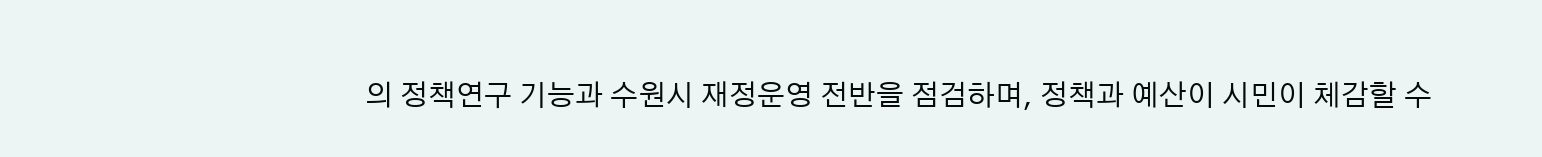의 정책연구 기능과 수원시 재정운영 전반을 점검하며, 정책과 예산이 시민이 체감할 수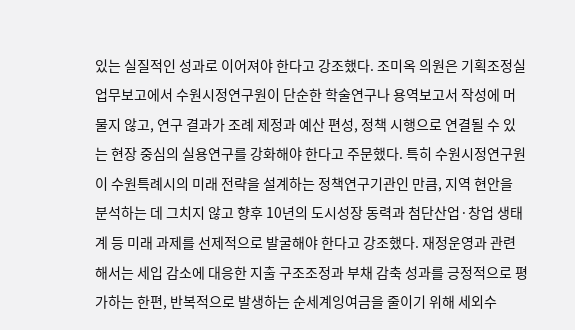있는 실질적인 성과로 이어져야 한다고 강조했다. 조미옥 의원은 기획조정실 업무보고에서 수원시정연구원이 단순한 학술연구나 용역보고서 작성에 머물지 않고, 연구 결과가 조례 제정과 예산 편성, 정책 시행으로 연결될 수 있는 현장 중심의 실용연구를 강화해야 한다고 주문했다. 특히 수원시정연구원이 수원특례시의 미래 전략을 설계하는 정책연구기관인 만큼, 지역 현안을 분석하는 데 그치지 않고 향후 10년의 도시성장 동력과 첨단산업·창업 생태계 등 미래 과제를 선제적으로 발굴해야 한다고 강조했다. 재정운영과 관련해서는 세입 감소에 대응한 지출 구조조정과 부채 감축 성과를 긍정적으로 평가하는 한편, 반복적으로 발생하는 순세계잉여금을 줄이기 위해 세외수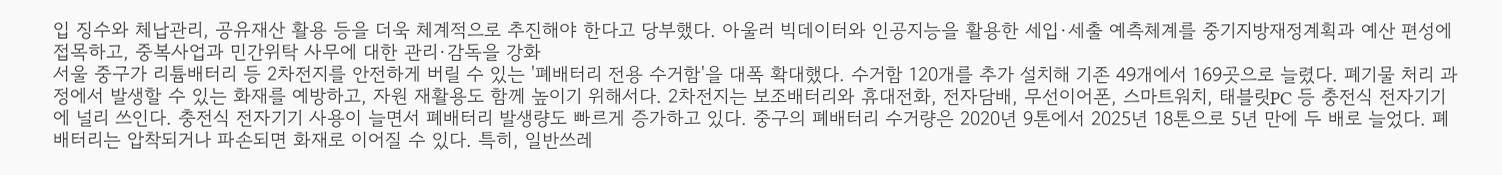입 징수와 체납관리, 공유재산 활용 등을 더욱 체계적으로 추진해야 한다고 당부했다. 아울러 빅데이터와 인공지능을 활용한 세입·세출 예측체계를 중기지방재정계획과 예산 편성에 접목하고, 중복사업과 민간위탁 사무에 대한 관리·감독을 강화
서울 중구가 리튬배터리 등 2차전지를 안전하게 버릴 수 있는 '폐배터리 전용 수거함'을 대폭 확대했다. 수거함 120개를 추가 설치해 기존 49개에서 169곳으로 늘렸다. 폐기물 처리 과정에서 발생할 수 있는 화재를 예방하고, 자원 재활용도 함께 높이기 위해서다. 2차전지는 보조배터리와 휴대전화, 전자담배, 무선이어폰, 스마트워치, 태블릿PC 등 충전식 전자기기에 널리 쓰인다. 충전식 전자기기 사용이 늘면서 폐배터리 발생량도 빠르게 증가하고 있다. 중구의 폐배터리 수거량은 2020년 9톤에서 2025년 18톤으로 5년 만에 두 배로 늘었다. 폐배터리는 압착되거나 파손되면 화재로 이어질 수 있다. 특히, 일반쓰레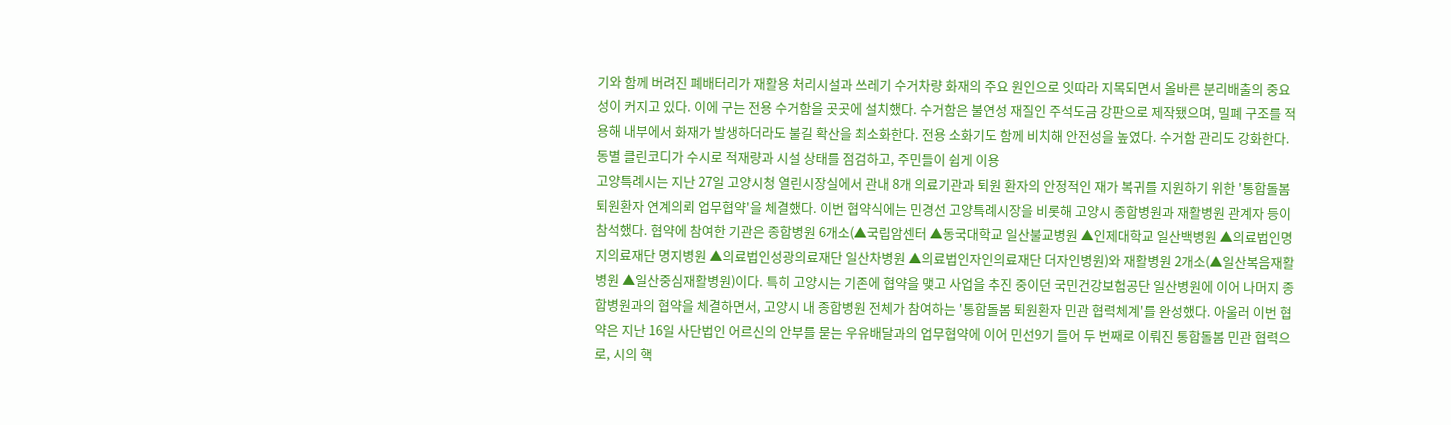기와 함께 버려진 폐배터리가 재활용 처리시설과 쓰레기 수거차량 화재의 주요 원인으로 잇따라 지목되면서 올바른 분리배출의 중요성이 커지고 있다. 이에 구는 전용 수거함을 곳곳에 설치했다. 수거함은 불연성 재질인 주석도금 강판으로 제작됐으며, 밀폐 구조를 적용해 내부에서 화재가 발생하더라도 불길 확산을 최소화한다. 전용 소화기도 함께 비치해 안전성을 높였다. 수거함 관리도 강화한다. 동별 클린코디가 수시로 적재량과 시설 상태를 점검하고, 주민들이 쉽게 이용
고양특례시는 지난 27일 고양시청 열린시장실에서 관내 8개 의료기관과 퇴원 환자의 안정적인 재가 복귀를 지원하기 위한 '통합돌봄 퇴원환자 연계의뢰 업무협약'을 체결했다. 이번 협약식에는 민경선 고양특례시장을 비롯해 고양시 종합병원과 재활병원 관계자 등이 참석했다. 협약에 참여한 기관은 종합병원 6개소(▲국립암센터 ▲동국대학교 일산불교병원 ▲인제대학교 일산백병원 ▲의료법인명지의료재단 명지병원 ▲의료법인성광의료재단 일산차병원 ▲의료법인자인의료재단 더자인병원)와 재활병원 2개소(▲일산복음재활병원 ▲일산중심재활병원)이다. 특히 고양시는 기존에 협약을 맺고 사업을 추진 중이던 국민건강보험공단 일산병원에 이어 나머지 종합병원과의 협약을 체결하면서, 고양시 내 종합병원 전체가 참여하는 '통합돌봄 퇴원환자 민관 협력체계'를 완성했다. 아울러 이번 협약은 지난 16일 사단법인 어르신의 안부를 묻는 우유배달과의 업무협약에 이어 민선9기 들어 두 번째로 이뤄진 통합돌봄 민관 협력으로, 시의 핵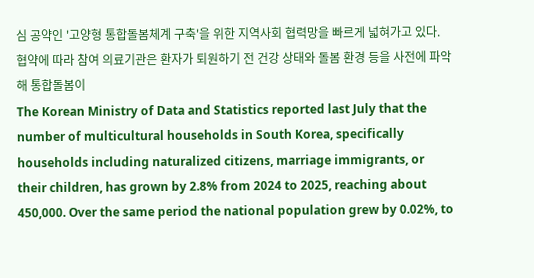심 공약인 '고양형 통합돌봄체계 구축'을 위한 지역사회 협력망을 빠르게 넓혀가고 있다. 협약에 따라 참여 의료기관은 환자가 퇴원하기 전 건강 상태와 돌봄 환경 등을 사전에 파악해 통합돌봄이
The Korean Ministry of Data and Statistics reported last July that the number of multicultural households in South Korea, specifically households including naturalized citizens, marriage immigrants, or their children, has grown by 2.8% from 2024 to 2025, reaching about 450,000. Over the same period the national population grew by 0.02%, to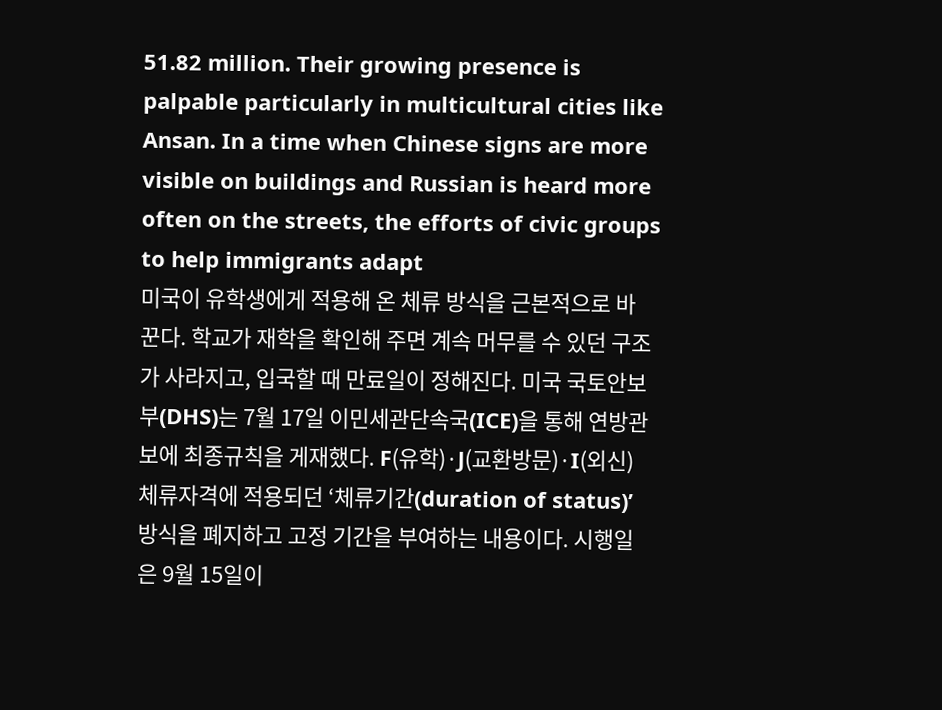51.82 million. Their growing presence is palpable particularly in multicultural cities like Ansan. In a time when Chinese signs are more visible on buildings and Russian is heard more often on the streets, the efforts of civic groups to help immigrants adapt
미국이 유학생에게 적용해 온 체류 방식을 근본적으로 바꾼다. 학교가 재학을 확인해 주면 계속 머무를 수 있던 구조가 사라지고, 입국할 때 만료일이 정해진다. 미국 국토안보부(DHS)는 7월 17일 이민세관단속국(ICE)을 통해 연방관보에 최종규칙을 게재했다. F(유학)·J(교환방문)·I(외신) 체류자격에 적용되던 ‘체류기간(duration of status)’ 방식을 폐지하고 고정 기간을 부여하는 내용이다. 시행일은 9월 15일이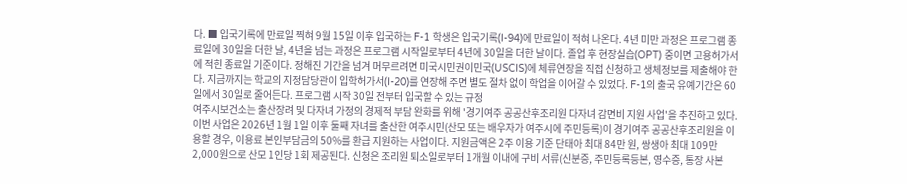다. ■ 입국기록에 만료일 찍혀 9월 15일 이후 입국하는 F-1 학생은 입국기록(I-94)에 만료일이 적혀 나온다. 4년 미만 과정은 프로그램 종료일에 30일을 더한 날, 4년을 넘는 과정은 프로그램 시작일로부터 4년에 30일을 더한 날이다. 졸업 후 현장실습(OPT) 중이면 고용허가서에 적힌 종료일 기준이다. 정해진 기간을 넘겨 머무르려면 미국시민권이민국(USCIS)에 체류연장을 직접 신청하고 생체정보를 제출해야 한다. 지금까지는 학교의 지정담당관이 입학허가서(I-20)를 연장해 주면 별도 절차 없이 학업을 이어갈 수 있었다. F-1의 출국 유예기간은 60일에서 30일로 줄어든다. 프로그램 시작 30일 전부터 입국할 수 있는 규정
여주시보건소는 출산장려 및 다자녀 가정의 경제적 부담 완화를 위해 '경기여주 공공산후조리원 다자녀 감면비 지원 사업'을 추진하고 있다. 이번 사업은 2026년 1월 1일 이후 둘째 자녀를 출산한 여주시민(산모 또는 배우자가 여주시에 주민등록)이 경기여주 공공산후조리원을 이용할 경우, 이용료 본인부담금의 50%를 환급 지원하는 사업이다. 지원금액은 2주 이용 기준 단태아 최대 84만 원, 쌍생아 최대 109만 2,000원으로 산모 1인당 1회 제공된다. 신청은 조리원 퇴소일로부터 1개월 이내에 구비 서류(신분증, 주민등록등본, 영수증, 통장 사본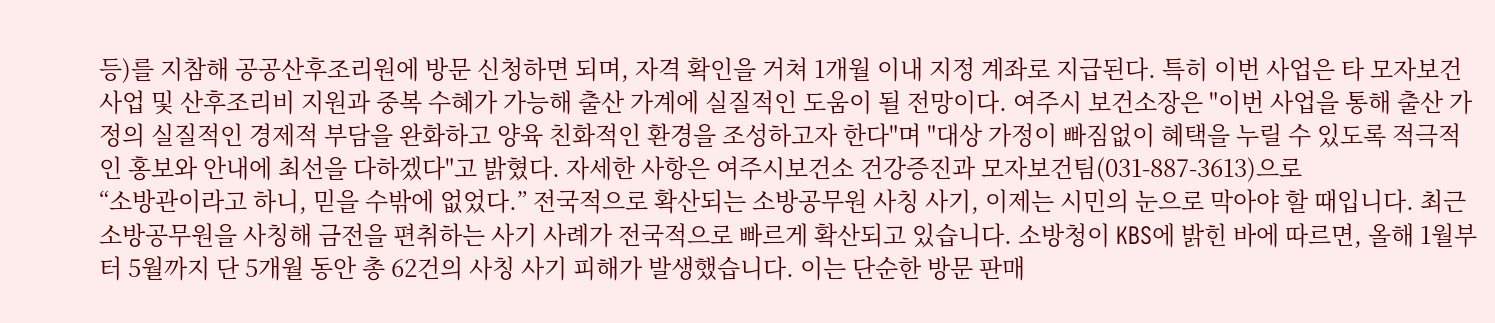등)를 지참해 공공산후조리원에 방문 신청하면 되며, 자격 확인을 거쳐 1개월 이내 지정 계좌로 지급된다. 특히 이번 사업은 타 모자보건사업 및 산후조리비 지원과 중복 수혜가 가능해 출산 가계에 실질적인 도움이 될 전망이다. 여주시 보건소장은 "이번 사업을 통해 출산 가정의 실질적인 경제적 부담을 완화하고 양육 친화적인 환경을 조성하고자 한다"며 "대상 가정이 빠짐없이 혜택을 누릴 수 있도록 적극적인 홍보와 안내에 최선을 다하겠다"고 밝혔다. 자세한 사항은 여주시보건소 건강증진과 모자보건팀(031-887-3613)으로
“소방관이라고 하니, 믿을 수밖에 없었다.” 전국적으로 확산되는 소방공무원 사칭 사기, 이제는 시민의 눈으로 막아야 할 때입니다. 최근 소방공무원을 사칭해 금전을 편취하는 사기 사례가 전국적으로 빠르게 확산되고 있습니다. 소방청이 KBS에 밝힌 바에 따르면, 올해 1월부터 5월까지 단 5개월 동안 총 62건의 사칭 사기 피해가 발생했습니다. 이는 단순한 방문 판매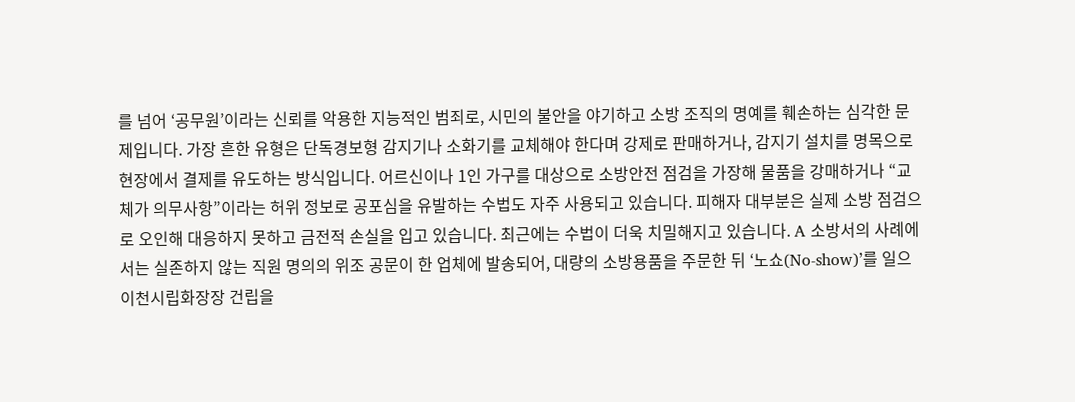를 넘어 ‘공무원’이라는 신뢰를 악용한 지능적인 범죄로, 시민의 불안을 야기하고 소방 조직의 명예를 훼손하는 심각한 문제입니다. 가장 흔한 유형은 단독경보형 감지기나 소화기를 교체해야 한다며 강제로 판매하거나, 감지기 설치를 명목으로 현장에서 결제를 유도하는 방식입니다. 어르신이나 1인 가구를 대상으로 소방안전 점검을 가장해 물품을 강매하거나 “교체가 의무사항”이라는 허위 정보로 공포심을 유발하는 수법도 자주 사용되고 있습니다. 피해자 대부분은 실제 소방 점검으로 오인해 대응하지 못하고 금전적 손실을 입고 있습니다. 최근에는 수법이 더욱 치밀해지고 있습니다. A 소방서의 사례에서는 실존하지 않는 직원 명의의 위조 공문이 한 업체에 발송되어, 대량의 소방용품을 주문한 뒤 ‘노쇼(No-show)’를 일으
이천시립화장장 건립을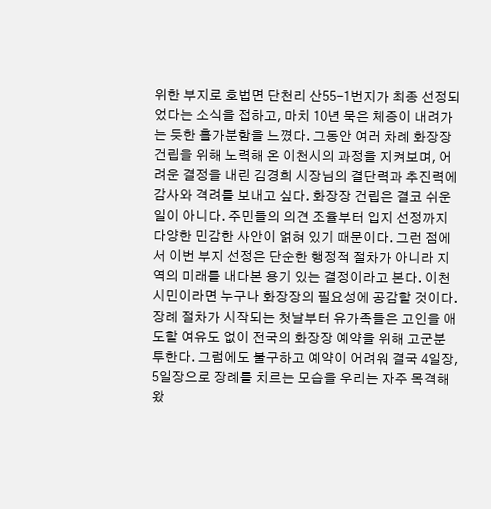위한 부지로 호법면 단천리 산55-1번지가 최종 선정되었다는 소식을 접하고, 마치 10년 묵은 체증이 내려가는 듯한 홀가분함을 느꼈다. 그동안 여러 차례 화장장 건립을 위해 노력해 온 이천시의 과정을 지켜보며, 어려운 결정을 내린 김경희 시장님의 결단력과 추진력에 감사와 격려를 보내고 싶다. 화장장 건립은 결코 쉬운 일이 아니다. 주민들의 의견 조율부터 입지 선정까지 다양한 민감한 사안이 얽혀 있기 때문이다. 그런 점에서 이번 부지 선정은 단순한 행정적 절차가 아니라 지역의 미래를 내다본 용기 있는 결정이라고 본다. 이천시민이라면 누구나 화장장의 필요성에 공감할 것이다. 장례 절차가 시작되는 첫날부터 유가족들은 고인을 애도할 여유도 없이 전국의 화장장 예약을 위해 고군분투한다. 그럼에도 불구하고 예약이 어려워 결국 4일장, 5일장으로 장례를 치르는 모습을 우리는 자주 목격해 왔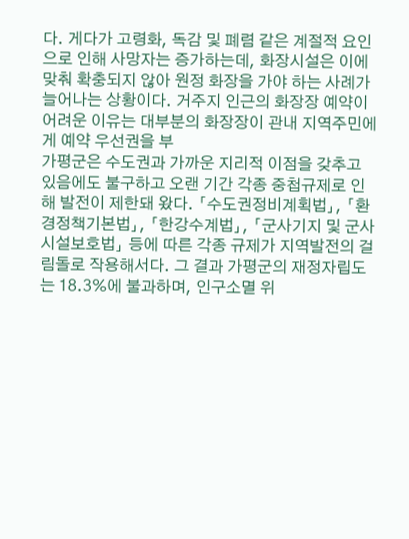다. 게다가 고령화, 독감 및 폐렴 같은 계절적 요인으로 인해 사망자는 증가하는데, 화장시설은 이에 맞춰 확충되지 않아 원정 화장을 가야 하는 사례가 늘어나는 상황이다. 거주지 인근의 화장장 예약이 어려운 이유는 대부분의 화장장이 관내 지역주민에게 예약 우선권을 부
가평군은 수도권과 가까운 지리적 이점을 갖추고 있음에도 불구하고 오랜 기간 각종 중첩규제로 인해 발전이 제한돼 왔다. 「수도권정비계획법」, 「환경정책기본법」, 「한강수계법」, 「군사기지 및 군사시설보호법」 등에 따른 각종 규제가 지역발전의 걸림돌로 작용해서다. 그 결과 가평군의 재정자립도는 18.3%에 불과하며, 인구소멸 위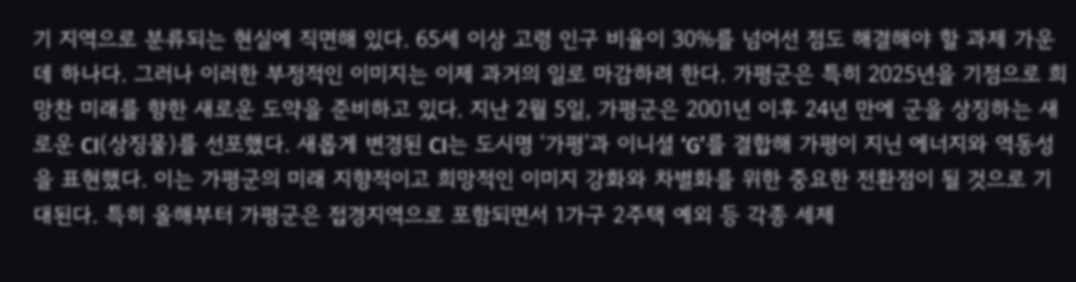기 지역으로 분류되는 현실에 직면해 있다. 65세 이상 고령 인구 비율이 30%를 넘어선 점도 해결해야 할 과제 가운데 하나다. 그러나 이러한 부정적인 이미지는 이제 과거의 일로 마감하려 한다. 가평군은 특히 2025년을 기점으로 희망찬 미래를 향한 새로운 도약을 준비하고 있다. 지난 2월 5일, 가평군은 2001년 이후 24년 만에 군을 상징하는 새로운 CI(상징물)를 선포했다. 새롭게 변경된 CI는 도시명 ‘가평’과 이니셜 ‘G’를 결합해 가평이 지닌 에너지와 역동성을 표현했다. 이는 가평군의 미래 지향적이고 희망적인 이미지 강화와 차별화를 위한 중요한 전환점이 될 것으로 기대된다. 특히 올해부터 가평군은 접경지역으로 포함되면서 1가구 2주택 예외 등 각종 세제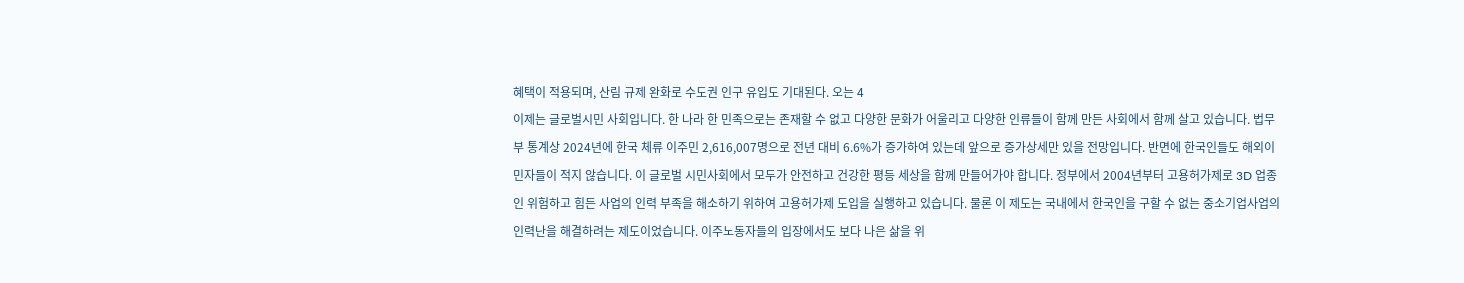혜택이 적용되며, 산림 규제 완화로 수도권 인구 유입도 기대된다. 오는 4
이제는 글로벌시민 사회입니다. 한 나라 한 민족으로는 존재할 수 없고 다양한 문화가 어울리고 다양한 인류들이 함께 만든 사회에서 함께 살고 있습니다. 법무부 통계상 2024년에 한국 체류 이주민 2,616,007명으로 전년 대비 6.6%가 증가하여 있는데 앞으로 증가상세만 있을 전망입니다. 반면에 한국인들도 해외이민자들이 적지 않습니다. 이 글로벌 시민사회에서 모두가 안전하고 건강한 평등 세상을 함께 만들어가야 합니다. 정부에서 2004년부터 고용허가제로 3D 업종인 위험하고 힘든 사업의 인력 부족을 해소하기 위하여 고용허가제 도입을 실행하고 있습니다. 물론 이 제도는 국내에서 한국인을 구할 수 없는 중소기업사업의 인력난을 해결하려는 제도이었습니다. 이주노동자들의 입장에서도 보다 나은 삶을 위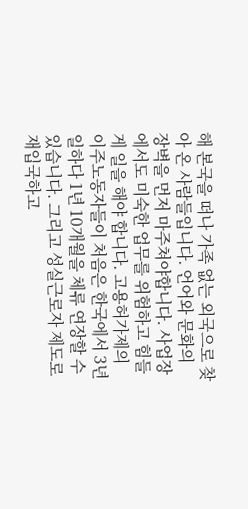해 본국을 떠나 가족 없는 외국으로 찾아 온 사람들입니다. 언어와 문화의 장벽을 먼저 마주쳐야합니다. 사업장에서도 미숙한 업무를 위험하고 힘들게 일을 해야 합니다. 고용허가제의 이주노동자들이 처음은 한국에서 3년 일하다 1년 10개월을 체류 연장할 수 있습니다. 그리고 성실근로자 제도로 재입국하고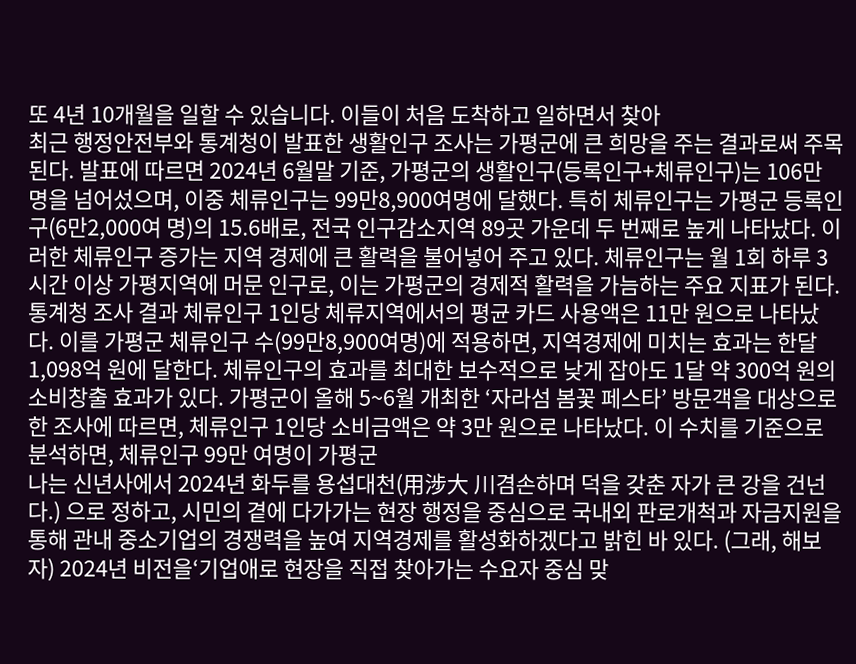또 4년 10개월을 일할 수 있습니다. 이들이 처음 도착하고 일하면서 찾아
최근 행정안전부와 통계청이 발표한 생활인구 조사는 가평군에 큰 희망을 주는 결과로써 주목된다. 발표에 따르면 2024년 6월말 기준, 가평군의 생활인구(등록인구+체류인구)는 106만 명을 넘어섰으며, 이중 체류인구는 99만8,900여명에 달했다. 특히 체류인구는 가평군 등록인구(6만2,000여 명)의 15.6배로, 전국 인구감소지역 89곳 가운데 두 번째로 높게 나타났다. 이러한 체류인구 증가는 지역 경제에 큰 활력을 불어넣어 주고 있다. 체류인구는 월 1회 하루 3시간 이상 가평지역에 머문 인구로, 이는 가평군의 경제적 활력을 가늠하는 주요 지표가 된다. 통계청 조사 결과 체류인구 1인당 체류지역에서의 평균 카드 사용액은 11만 원으로 나타났다. 이를 가평군 체류인구 수(99만8,900여명)에 적용하면, 지역경제에 미치는 효과는 한달 1,098억 원에 달한다. 체류인구의 효과를 최대한 보수적으로 낮게 잡아도 1달 약 300억 원의 소비창출 효과가 있다. 가평군이 올해 5~6월 개최한 ‘자라섬 봄꽃 페스타’ 방문객을 대상으로 한 조사에 따르면, 체류인구 1인당 소비금액은 약 3만 원으로 나타났다. 이 수치를 기준으로 분석하면, 체류인구 99만 여명이 가평군
나는 신년사에서 2024년 화두를 용섭대천(用涉大 川겸손하며 덕을 갖춘 자가 큰 강을 건넌다.) 으로 정하고, 시민의 곁에 다가가는 현장 행정을 중심으로 국내외 판로개척과 자금지원을 통해 관내 중소기업의 경쟁력을 높여 지역경제를 활성화하겠다고 밝힌 바 있다. (그래, 해보자) 2024년 비전을‘기업애로 현장을 직접 찾아가는 수요자 중심 맞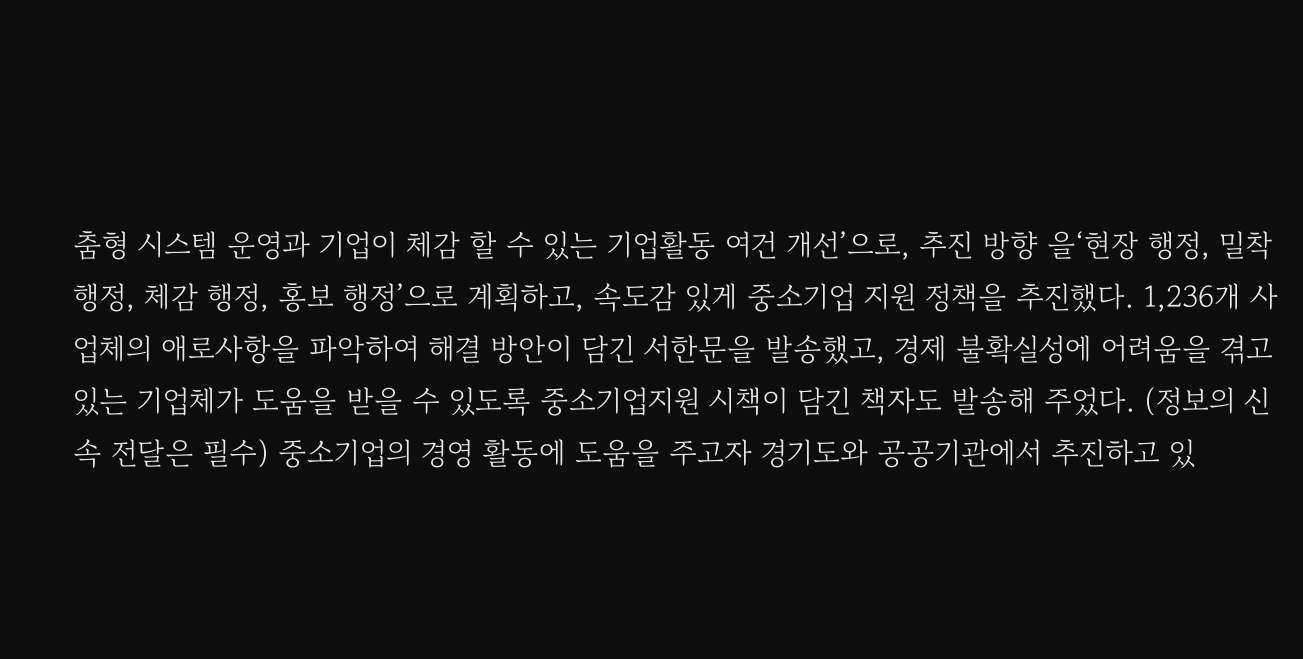춤형 시스템 운영과 기업이 체감 할 수 있는 기업활동 여건 개선’으로, 추진 방향 을‘현장 행정, 밀착 행정, 체감 행정, 홍보 행정’으로 계획하고, 속도감 있게 중소기업 지원 정책을 추진했다. 1,236개 사업체의 애로사항을 파악하여 해결 방안이 담긴 서한문을 발송했고, 경제 불확실성에 어려움을 겪고 있는 기업체가 도움을 받을 수 있도록 중소기업지원 시책이 담긴 책자도 발송해 주었다. (정보의 신속 전달은 필수) 중소기업의 경영 활동에 도움을 주고자 경기도와 공공기관에서 추진하고 있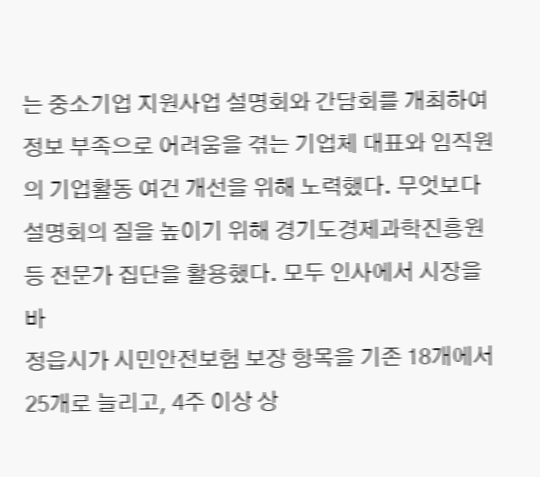는 중소기업 지원사업 설명회와 간담회를 개최하여 정보 부족으로 어려움을 겪는 기업체 대표와 임직원의 기업활동 여건 개선을 위해 노력했다. 무엇보다 설명회의 질을 높이기 위해 경기도경제과학진흥원 등 전문가 집단을 활용했다. 모두 인사에서 시장을 바
정읍시가 시민안전보험 보장 항목을 기존 18개에서 25개로 늘리고, 4주 이상 상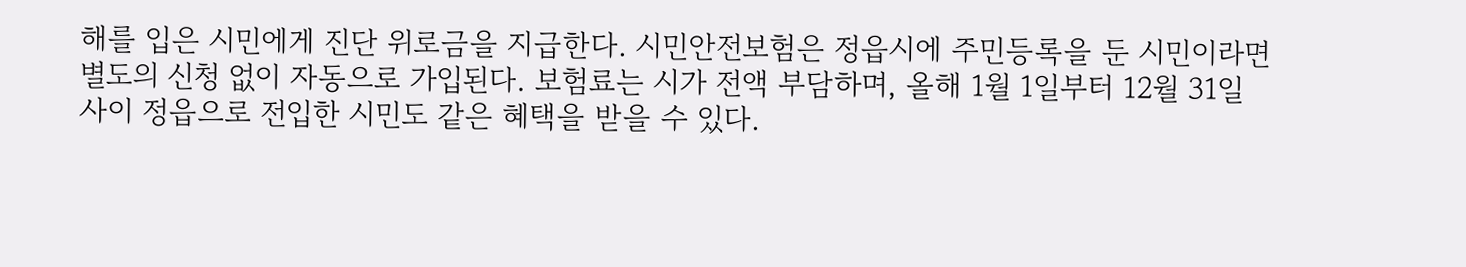해를 입은 시민에게 진단 위로금을 지급한다. 시민안전보험은 정읍시에 주민등록을 둔 시민이라면 별도의 신청 없이 자동으로 가입된다. 보험료는 시가 전액 부담하며, 올해 1월 1일부터 12월 31일 사이 정읍으로 전입한 시민도 같은 혜택을 받을 수 있다.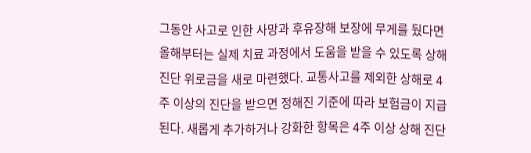그동안 사고로 인한 사망과 후유장해 보장에 무게를 뒀다면 올해부터는 실제 치료 과정에서 도움을 받을 수 있도록 상해 진단 위로금을 새로 마련했다. 교통사고를 제외한 상해로 4주 이상의 진단을 받으면 정해진 기준에 따라 보험금이 지급된다. 새롭게 추가하거나 강화한 항목은 4주 이상 상해 진단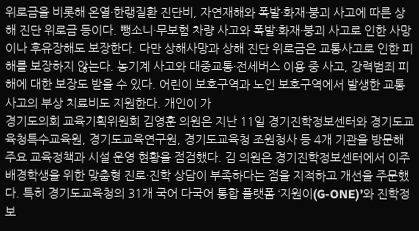위로금을 비롯해 온열·한랭질환 진단비, 자연재해와 폭발·화재·붕괴 사고에 따른 상해 진단 위로금 등이다. 뺑소니·무보험 차량 사고와 폭발·화재·붕괴 사고로 인한 사망이나 후유장해도 보장한다. 다만 상해사망과 상해 진단 위로금은 교통사고로 인한 피해를 보장하지 않는다. 농기계 사고와 대중교통·전세버스 이용 중 사고, 강력범죄 피해에 대한 보장도 받을 수 있다. 어린이 보호구역과 노인 보호구역에서 발생한 교통사고의 부상 치료비도 지원한다. 개인이 가
경기도의회 교육기획위원회 김영훈 의원은 지난 11일 경기진학정보센터와 경기도교육청특수교육원, 경기도교육연구원, 경기도교육청 조원청사 등 4개 기관을 방문해 주요 교육정책과 시설 운영 현황을 점검했다. 김 의원은 경기진학정보센터에서 이주배경학생을 위한 맞춤형 진로·진학 상담이 부족하다는 점을 지적하고 개선을 주문했다. 특히 경기도교육청의 31개 국어 다국어 통합 플랫폼 ‘지원이(G-ONE)’와 진학정보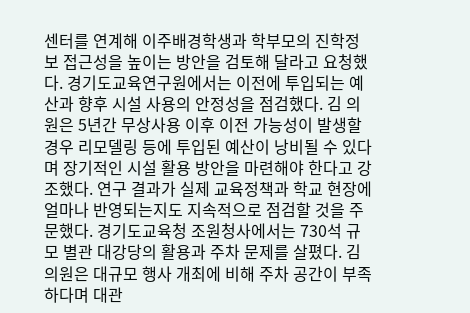센터를 연계해 이주배경학생과 학부모의 진학정보 접근성을 높이는 방안을 검토해 달라고 요청했다. 경기도교육연구원에서는 이전에 투입되는 예산과 향후 시설 사용의 안정성을 점검했다. 김 의원은 5년간 무상사용 이후 이전 가능성이 발생할 경우 리모델링 등에 투입된 예산이 낭비될 수 있다며 장기적인 시설 활용 방안을 마련해야 한다고 강조했다. 연구 결과가 실제 교육정책과 학교 현장에 얼마나 반영되는지도 지속적으로 점검할 것을 주문했다. 경기도교육청 조원청사에서는 730석 규모 별관 대강당의 활용과 주차 문제를 살폈다. 김 의원은 대규모 행사 개최에 비해 주차 공간이 부족하다며 대관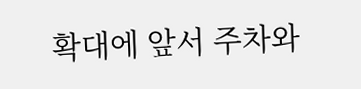확대에 앞서 주차와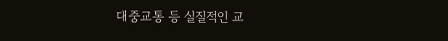대중교통 등 실질적인 교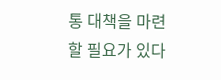통 대책을 마련할 필요가 있다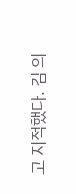고 지적했다. 김 의